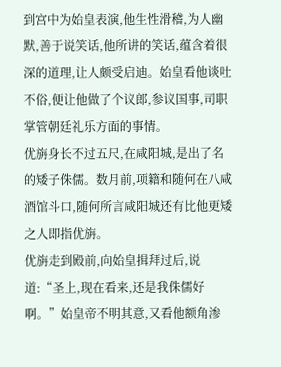到宫中为始皇表演,他生性滑稽,为人幽默,善于说笑话,他所讲的笑话,蕴含着很深的道理,让人颇受启迪。始皇看他谈吐不俗,便让他做了个议郎,参议国事,司职掌管朝廷礼乐方面的事情。
优旃身长不过五尺,在咸阳城,是出了名的矮子侏儒。数月前,项籍和随何在八咸酒馆斗口,随何所言咸阳城还有比他更矮之人即指优旃。
优旃走到殿前,向始皇揖拜过后,说道:“圣上,现在看来,还是我侏儒好啊。”始皇帝不明其意,又看他额角渗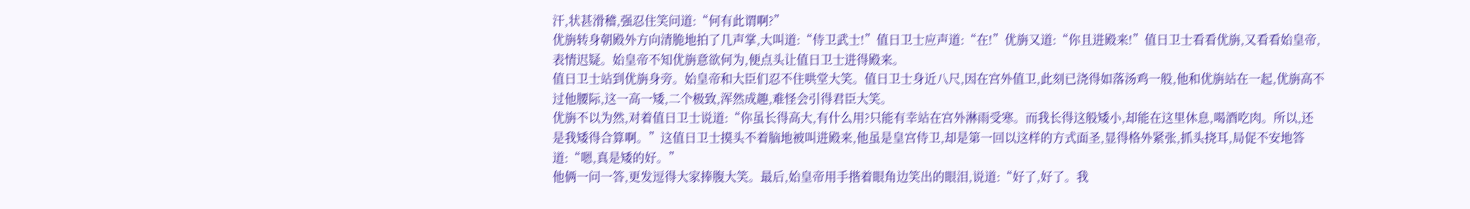汗,状甚滑稽,强忍住笑问道:“何有此谓啊?”
优旃转身朝殿外方向清脆地拍了几声掌,大叫道:“侍卫武士!”值日卫士应声道:“在!”优旃又道:“你且进殿来!”值日卫士看看优旃,又看看始皇帝,表情迟疑。始皇帝不知优旃意欲何为,便点头让值日卫士进得殿来。
值日卫士站到优旃身旁。始皇帝和大臣们忍不住哄堂大笑。值日卫士身近八尺,因在宫外值卫,此刻已浇得如落汤鸡一般,他和优旃站在一起,优旃高不过他腰际,这一高一矮,二个极致,浑然成趣,难怪会引得君臣大笑。
优旃不以为然,对着值日卫士说道:“你虽长得高大,有什么用?只能有幸站在宫外淋雨受寒。而我长得这般矮小,却能在这里休息,喝酒吃肉。所以,还是我矮得合算啊。”这值日卫士摸头不着脑地被叫进殿来,他虽是皇宫侍卫,却是第一回以这样的方式面圣,显得格外紧张,抓头挠耳,局促不安地答道:“嗯,真是矮的好。”
他俩一问一答,更发逗得大家捧腹大笑。最后,始皇帝用手揩着眼角边笑出的眼泪,说道:“好了,好了。我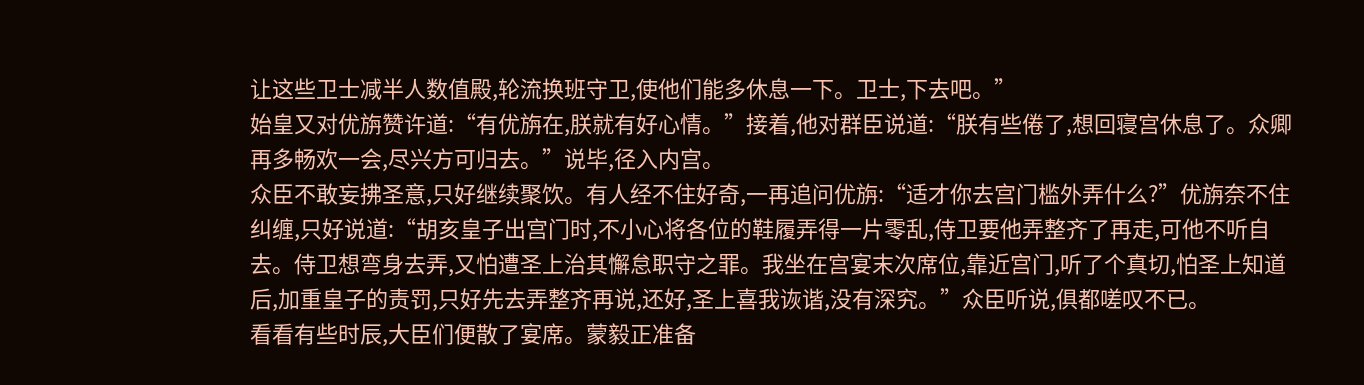让这些卫士减半人数值殿,轮流换班守卫,使他们能多休息一下。卫士,下去吧。”
始皇又对优旃赞许道:“有优旃在,朕就有好心情。”接着,他对群臣说道:“朕有些倦了,想回寝宫休息了。众卿再多畅欢一会,尽兴方可归去。”说毕,径入内宫。
众臣不敢妄拂圣意,只好继续聚饮。有人经不住好奇,一再追问优旃:“适才你去宫门槛外弄什么?”优旃奈不住纠缠,只好说道:“胡亥皇子出宫门时,不小心将各位的鞋履弄得一片零乱,侍卫要他弄整齐了再走,可他不听自去。侍卫想弯身去弄,又怕遭圣上治其懈怠职守之罪。我坐在宫宴末次席位,靠近宫门,听了个真切,怕圣上知道后,加重皇子的责罚,只好先去弄整齐再说,还好,圣上喜我诙谐,没有深究。”众臣听说,俱都嗟叹不已。
看看有些时辰,大臣们便散了宴席。蒙毅正准备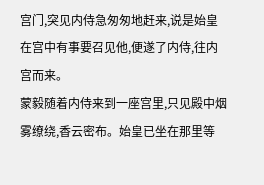宫门,突见内侍急匆匆地赶来,说是始皇在宫中有事要召见他,便遂了内侍,往内宫而来。
蒙毅随着内侍来到一座宫里,只见殿中烟雾缭绕,香云密布。始皇已坐在那里等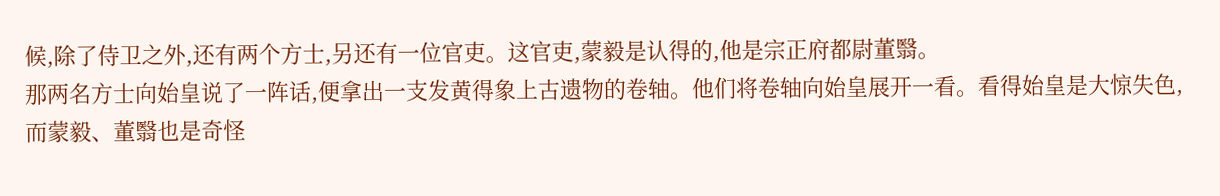候,除了侍卫之外,还有两个方士,另还有一位官吏。这官吏,蒙毅是认得的,他是宗正府都尉董翳。
那两名方士向始皇说了一阵话,便拿出一支发黄得象上古遗物的卷轴。他们将卷轴向始皇展开一看。看得始皇是大惊失色,而蒙毅、董翳也是奇怪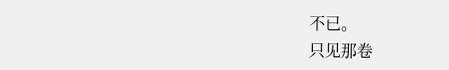不已。
只见那卷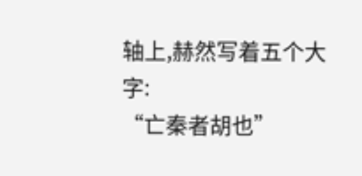轴上,赫然写着五个大字:
“亡秦者胡也”